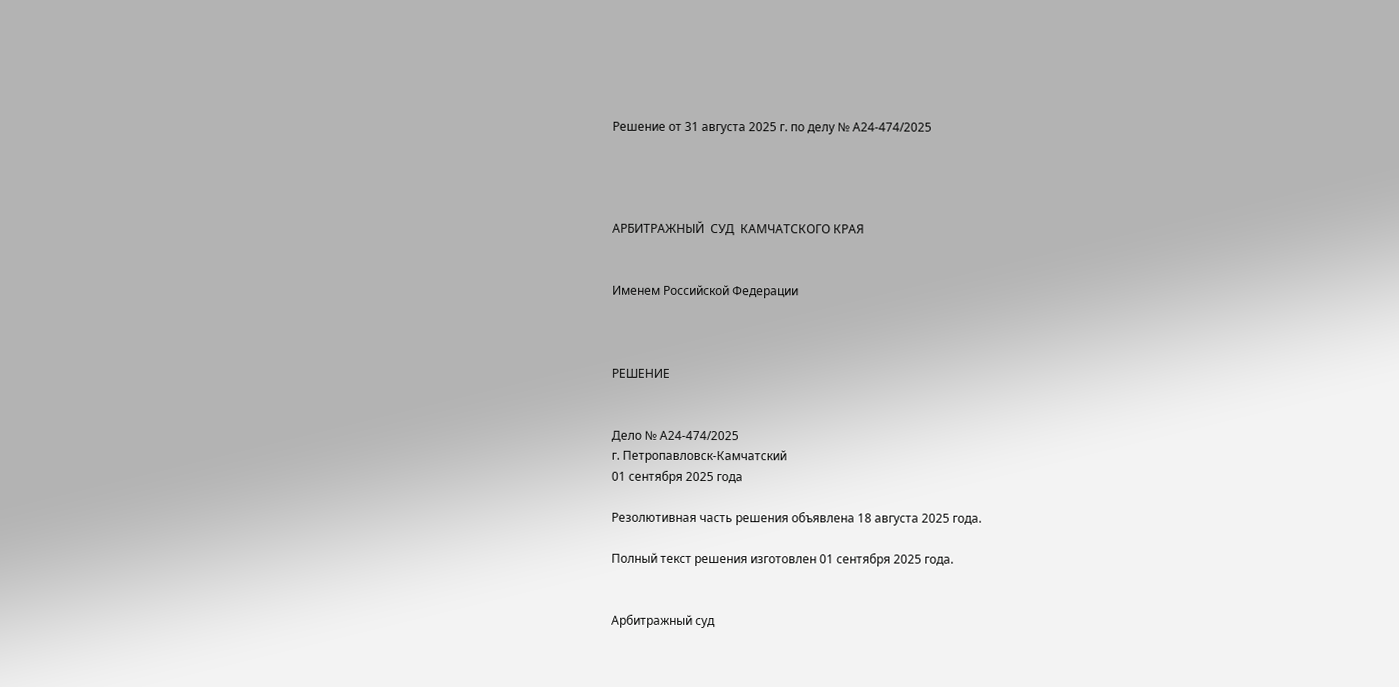Решение от 31 августа 2025 г. по делу № А24-474/2025




АРБИТРАЖНЫЙ  СУД  КАМЧАТСКОГО КРАЯ


Именем Российской Федерации



РЕШЕНИЕ


Дело № А24-474/2025
г. Петропавловск-Камчатский
01 сентября 2025 года

Резолютивная часть решения объявлена 18 августа 2025 года.

Полный текст решения изготовлен 01 сентября 2025 года.


Арбитражный суд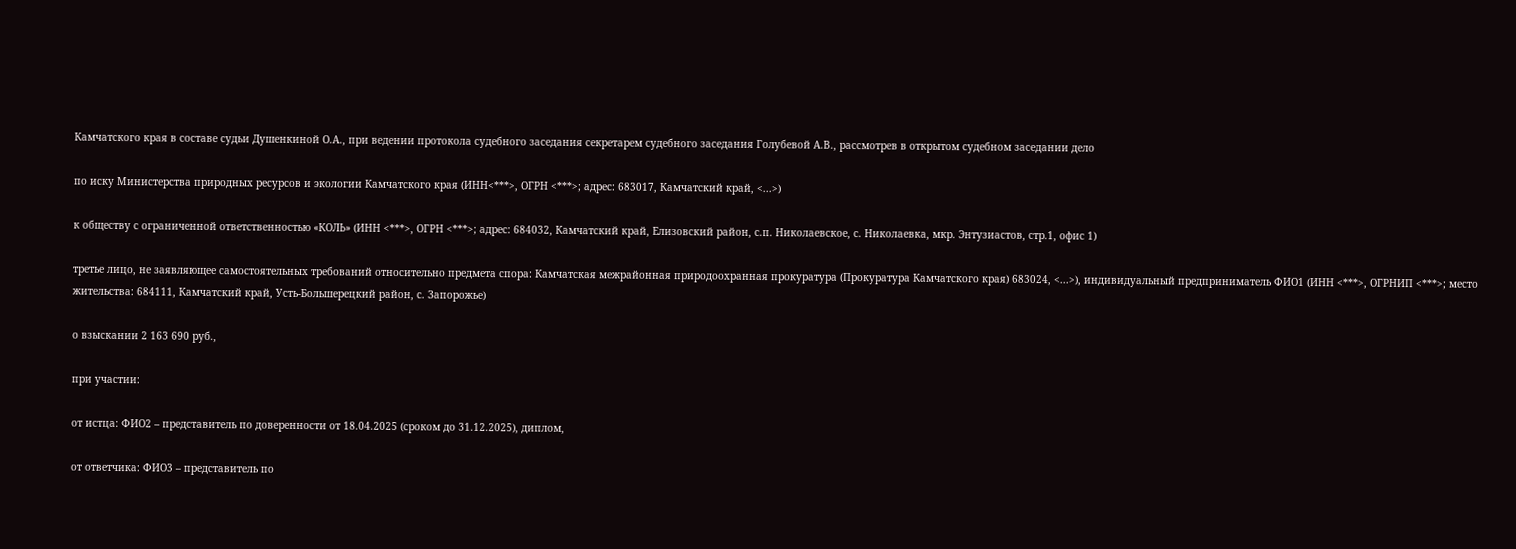Камчатского края в составе судьи Душенкиной О.А., при ведении протокола судебного заседания секретарем судебного заседания Голубевой А.В., рассмотрев в открытом судебном заседании дело

по иску Министерства природных ресурсов и экологии Камчатского края (ИНН<***>, ОГРН <***>; адрес: 683017, Камчатский край, <...>)

к обществу с ограниченной ответственностью «КОЛЬ» (ИНН <***>, ОГРН <***>; адрес: 684032, Камчатский край, Елизовский район, с.п. Николаевское, с. Николаевка, мкр. Энтузиастов, стр.1, офис 1)

третье лицо, не заявляющее самостоятельных требований относительно предмета спора: Камчатская межрайонная природоохранная прокуратура (Прокуратура Камчатского края) 683024, <...>), индивидуальный предприниматель ФИО1 (ИНН <***>, ОГРНИП <***>; место жительства: 684111, Камчатский край, Усть-Большерецкий район, с. Запорожье)

о взыскании 2 163 690 руб.,

при участии:

от истца: ФИО2 – представитель по доверенности от 18.04.2025 (сроком до 31.12.2025), диплом,

от ответчика: ФИО3 – представитель по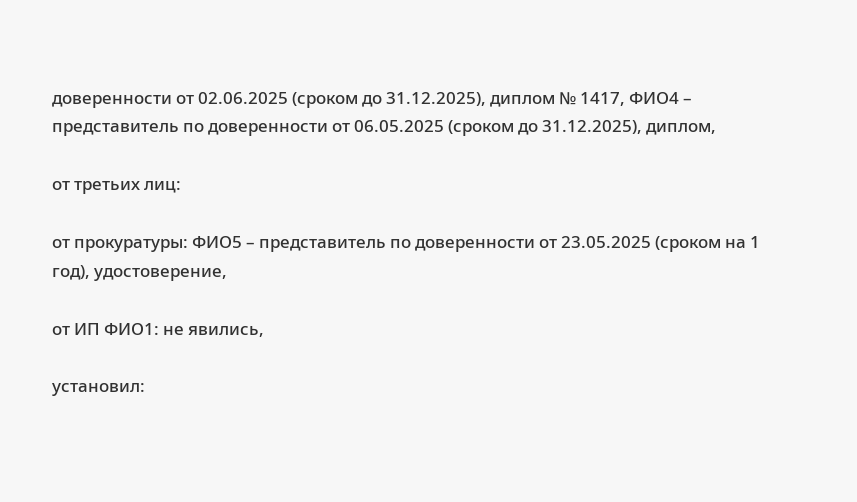доверенности от 02.06.2025 (сроком до 31.12.2025), диплом № 1417, ФИО4 – представитель по доверенности от 06.05.2025 (сроком до 31.12.2025), диплом,

от третьих лиц:

от прокуратуры: ФИО5 – представитель по доверенности от 23.05.2025 (сроком на 1 год), удостоверение,

от ИП ФИО1: не явились,

установил: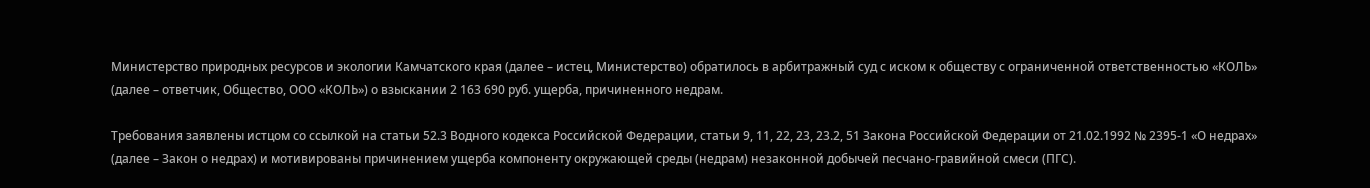Министерство природных ресурсов и экологии Камчатского края (далее – истец, Министерство) обратилось в арбитражный суд с иском к обществу с ограниченной ответственностью «КОЛЬ» (далее – ответчик, Общество, ООО «КОЛЬ») о взыскании 2 163 690 руб. ущерба, причиненного недрам.

Требования заявлены истцом со ссылкой на статьи 52.3 Водного кодекса Российской Федерации, статьи 9, 11, 22, 23, 23.2, 51 Закона Российской Федерации от 21.02.1992 № 2395-1 «О недрах» (далее – Закон о недрах) и мотивированы причинением ущерба компоненту окружающей среды (недрам) незаконной добычей песчано-гравийной смеси (ПГС).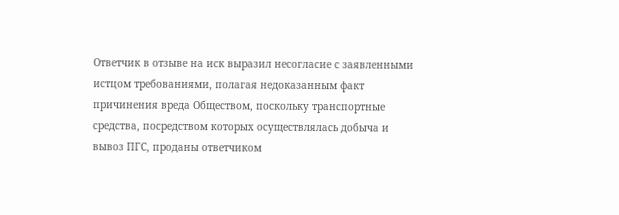Ответчик в отзыве на иск выразил несогласие с заявленными истцом требованиями, полагая недоказанным факт причинения вреда Обществом, поскольку транспортные средства, посредством которых осуществлялась добыча и вывоз ПГС, проданы ответчиком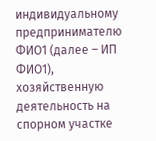индивидуальному предпринимателю ФИО1 (далее – ИП ФИО1), хозяйственную деятельность на спорном участке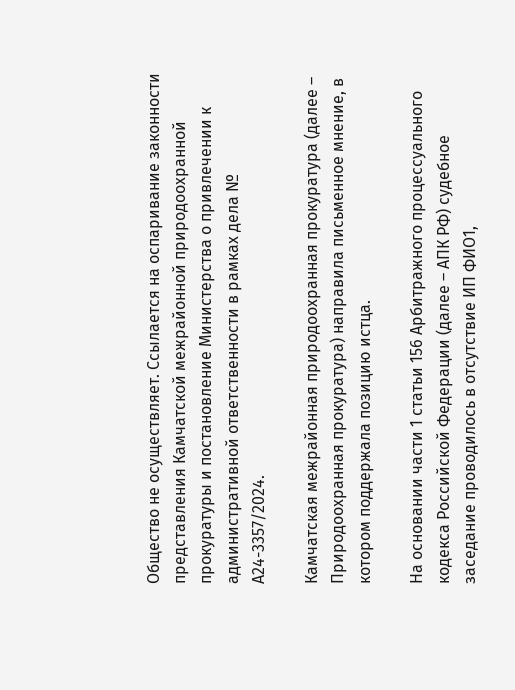Общество не осуществляет. Ссылается на оспаривание законности представления Камчатской межрайонной природоохранной прокуратуры и постановление Министерства о привлечении к административной ответственности в рамках дела № А24-3357/2024.

Камчатская межрайонная природоохранная прокуратура (далее – Природоохранная прокуратура) направила письменное мнение, в котором поддержала позицию истца.

На основании части 1 статьи 156 Арбитражного процессуального кодекса Российской Федерации (далее – АПК РФ) судебное заседание проводилось в отсутствие ИП ФИО1,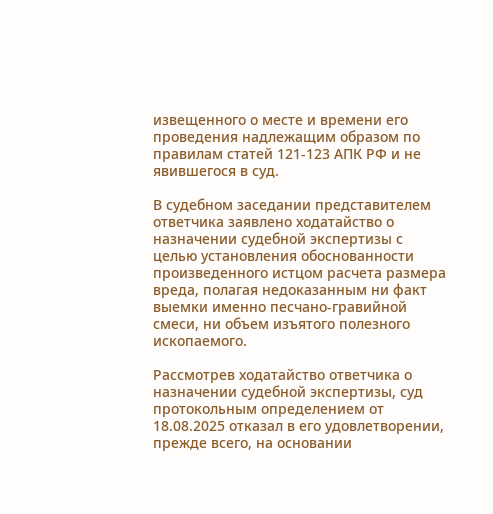извещенного о месте и времени его проведения надлежащим образом по правилам статей 121-123 АПК РФ и не явившегося в суд.

В судебном заседании представителем ответчика заявлено ходатайство о назначении судебной экспертизы с целью установления обоснованности произведенного истцом расчета размера вреда, полагая недоказанным ни факт выемки именно песчано-гравийной смеси, ни объем изъятого полезного ископаемого.

Рассмотрев ходатайство ответчика о назначении судебной экспертизы, суд протокольным определением от 18.08.2025 отказал в его удовлетворении, прежде всего, на основании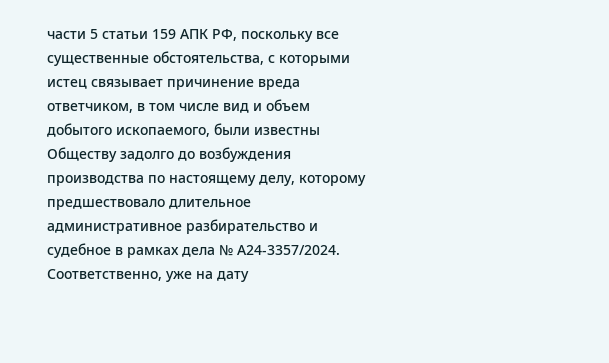части 5 статьи 159 АПК РФ, поскольку все существенные обстоятельства, с которыми истец связывает причинение вреда ответчиком, в том числе вид и объем добытого ископаемого, были известны Обществу задолго до возбуждения производства по настоящему делу, которому предшествовало длительное административное разбирательство и судебное в рамках дела № А24-3357/2024. Соответственно, уже на дату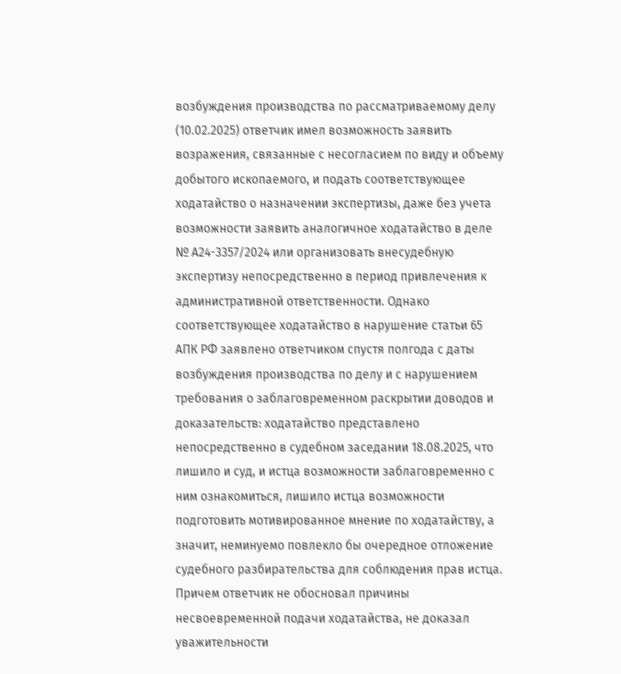возбуждения производства по рассматриваемому делу (10.02.2025) ответчик имел возможность заявить возражения, связанные с несогласием по виду и объему добытого ископаемого, и подать соответствующее ходатайство о назначении экспертизы, даже без учета возможности заявить аналогичное ходатайство в деле № А24-3357/2024 или организовать внесудебную экспертизу непосредственно в период привлечения к административной ответственности. Однако соответствующее ходатайство в нарушение статьи 65 АПК РФ заявлено ответчиком спустя полгода с даты возбуждения производства по делу и с нарушением требования о заблаговременном раскрытии доводов и доказательств: ходатайство представлено непосредственно в судебном заседании 18.08.2025, что лишило и суд, и истца возможности заблаговременно с ним ознакомиться, лишило истца возможности подготовить мотивированное мнение по ходатайству, а значит, неминуемо повлекло бы очередное отложение судебного разбирательства для соблюдения прав истца. Причем ответчик не обосновал причины несвоевременной подачи ходатайства, не доказал уважительности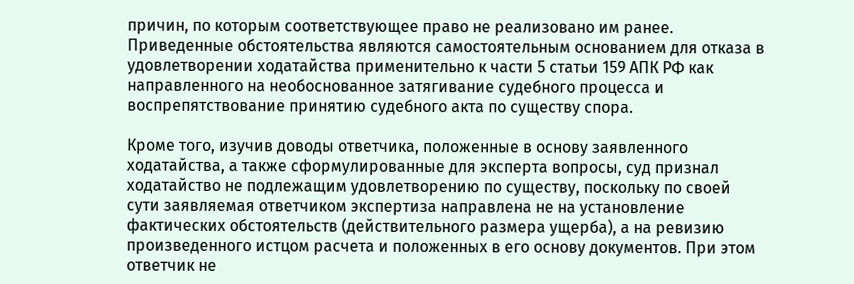причин, по которым соответствующее право не реализовано им ранее. Приведенные обстоятельства являются самостоятельным основанием для отказа в удовлетворении ходатайства применительно к части 5 статьи 159 АПК РФ как направленного на необоснованное затягивание судебного процесса и воспрепятствование принятию судебного акта по существу спора.

Кроме того, изучив доводы ответчика, положенные в основу заявленного ходатайства, а также сформулированные для эксперта вопросы, суд признал ходатайство не подлежащим удовлетворению по существу, поскольку по своей сути заявляемая ответчиком экспертиза направлена не на установление фактических обстоятельств (действительного размера ущерба), а на ревизию произведенного истцом расчета и положенных в его основу документов. При этом ответчик не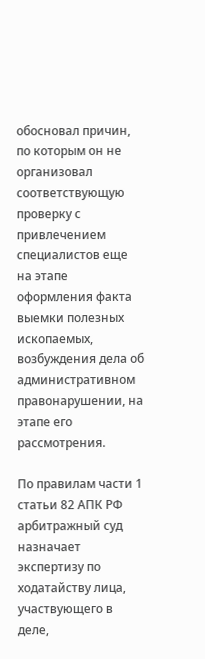обосновал причин, по которым он не организовал соответствующую проверку с привлечением специалистов еще на этапе оформления факта выемки полезных ископаемых, возбуждения дела об административном правонарушении, на этапе его рассмотрения.

По правилам части 1 статьи 82 АПК РФ арбитражный суд назначает экспертизу по ходатайству лица, участвующего в деле,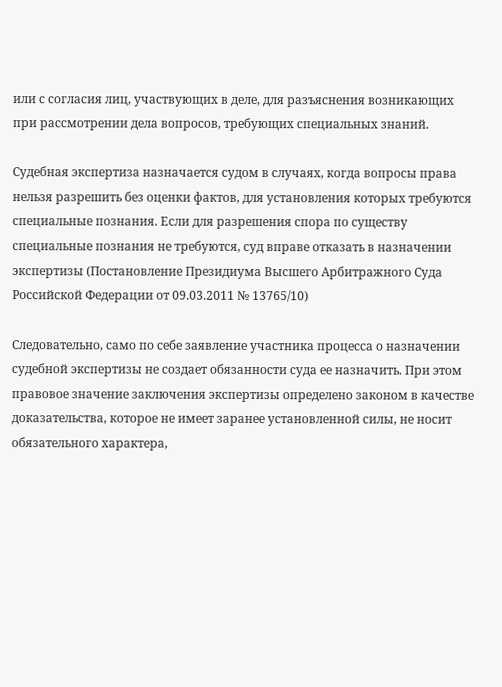или с согласия лиц, участвующих в деле, для разъяснения возникающих при рассмотрении дела вопросов, требующих специальных знаний.

Судебная экспертиза назначается судом в случаях, когда вопросы права нельзя разрешить без оценки фактов, для установления которых требуются специальные познания. Если для разрешения спора по существу специальные познания не требуются, суд вправе отказать в назначении экспертизы (Постановление Президиума Высшего Арбитражного Суда Российской Федерации от 09.03.2011 № 13765/10)

Следовательно, само по себе заявление участника процесса о назначении судебной экспертизы не создает обязанности суда ее назначить. При этом правовое значение заключения экспертизы определено законом в качестве доказательства, которое не имеет заранее установленной силы, не носит обязательного характера,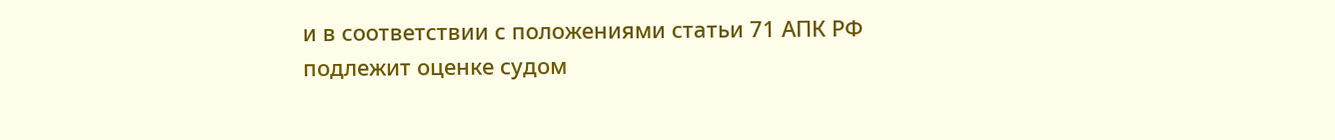и в соответствии с положениями статьи 71 АПК РФ подлежит оценке судом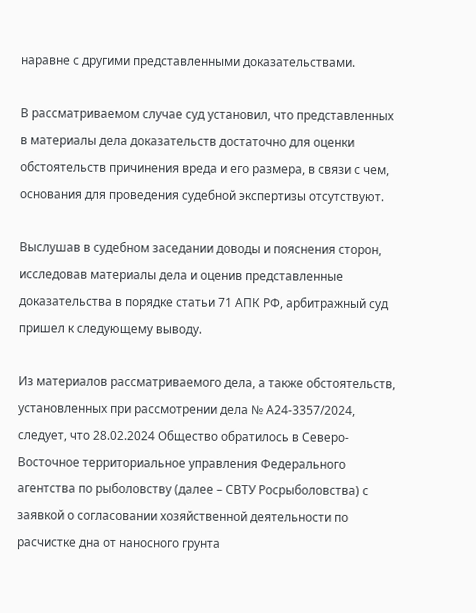наравне с другими представленными доказательствами.

В рассматриваемом случае суд установил, что представленных в материалы дела доказательств достаточно для оценки обстоятельств причинения вреда и его размера, в связи с чем, основания для проведения судебной экспертизы отсутствуют.

Выслушав в судебном заседании доводы и пояснения сторон, исследовав материалы дела и оценив представленные доказательства в порядке статьи 71 АПК РФ, арбитражный суд пришел к следующему выводу.

Из материалов рассматриваемого дела, а также обстоятельств, установленных при рассмотрении дела № А24-3357/2024, следует, что 28.02.2024 Общество обратилось в Северо-Восточное территориальное управления Федерального агентства по рыболовству (далее – СВТУ Росрыболовства) с заявкой о согласовании хозяйственной деятельности по расчистке дна от наносного грунта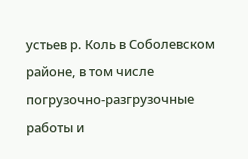устьев р. Коль в Соболевском районе, в том числе погрузочно-разгрузочные работы и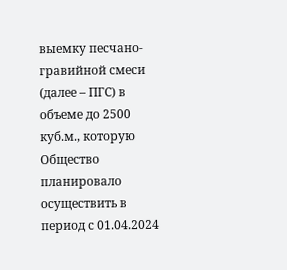выемку песчано-гравийной смеси (далее – ПГС) в объеме до 2500 куб.м., которую Общество планировало осуществить в период с 01.04.2024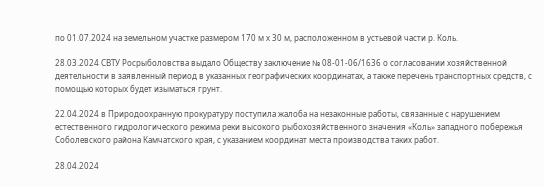по 01.07.2024 на земельном участке размером 170 м х 30 м, расположенном в устьевой части р. Коль.

28.03.2024 СВТУ Росрыболовства выдало Обществу заключение № 08-01-06/1636 о согласовании хозяйственной деятельности в заявленный период в указанных географических координатах, а также перечень транспортных средств, с помощью которых будет изыматься грунт.

22.04.2024 в Природоохранную прокуратуру поступила жалоба на незаконные работы, связанные с нарушением естественного гидрологического режима реки высокого рыбохозяйственного значения «Коль» западного побережья Соболевского района Камчатского края, с указанием координат места производства таких работ.

28.04.2024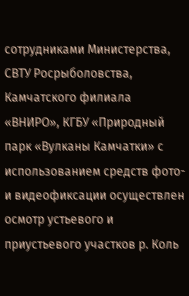сотрудниками Министерства, СВТУ Росрыболовства, Камчатского филиала «ВНИРО», КГБУ «Природный парк «Вулканы Камчатки» с использованием средств фото- и видеофиксации осуществлен осмотр устьевого и приустьевого участков р. Коль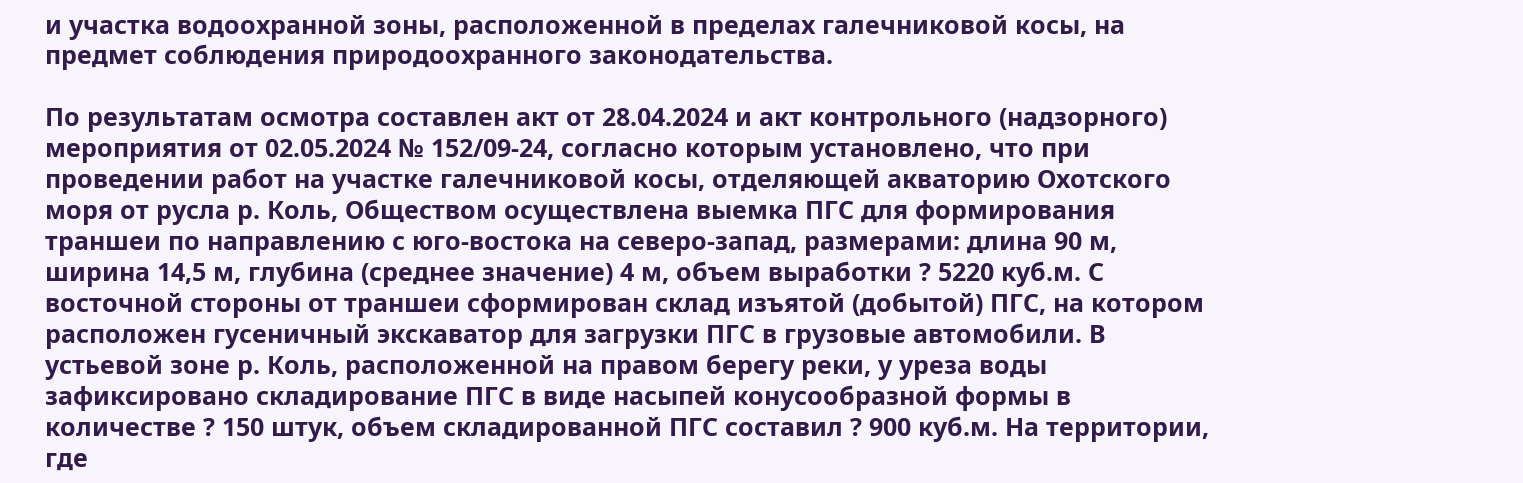и участка водоохранной зоны, расположенной в пределах галечниковой косы, на предмет соблюдения природоохранного законодательства.

По результатам осмотра составлен акт от 28.04.2024 и акт контрольного (надзорного) мероприятия от 02.05.2024 № 152/09-24, согласно которым установлено, что при проведении работ на участке галечниковой косы, отделяющей акваторию Охотского моря от русла р. Коль, Обществом осуществлена выемка ПГС для формирования траншеи по направлению с юго-востока на северо-запад, размерами: длина 90 м, ширина 14,5 м, глубина (среднее значение) 4 м, объем выработки ? 5220 куб.м. С восточной стороны от траншеи сформирован склад изъятой (добытой) ПГС, на котором расположен гусеничный экскаватор для загрузки ПГС в грузовые автомобили. В устьевой зоне р. Коль, расположенной на правом берегу реки, у уреза воды зафиксировано складирование ПГС в виде насыпей конусообразной формы в количестве ? 150 штук, объем складированной ПГС составил ? 900 куб.м. На территории, где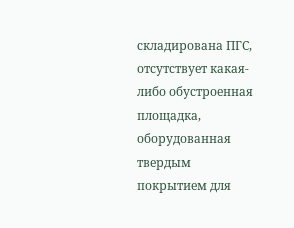складирована ПГС, отсутствует какая-либо обустроенная площадка, оборудованная твердым покрытием для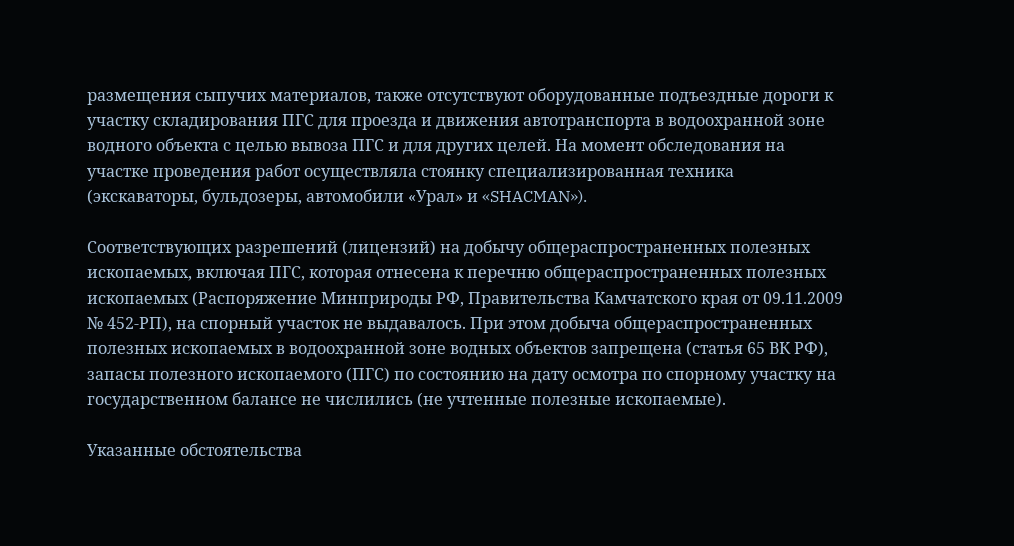размещения сыпучих материалов, также отсутствуют оборудованные подъездные дороги к участку складирования ПГС для проезда и движения автотранспорта в водоохранной зоне водного объекта с целью вывоза ПГС и для других целей. На момент обследования на участке проведения работ осуществляла стоянку специализированная техника (экскаваторы, бульдозеры, автомобили «Урал» и «SHACMAN»).

Соответствующих разрешений (лицензий) на добычу общераспространенных полезных ископаемых, включая ПГС, которая отнесена к перечню общераспространенных полезных ископаемых (Распоряжение Минприроды РФ, Правительства Камчатского края от 09.11.2009 № 452-РП), на спорный участок не выдавалось. При этом добыча общераспространенных полезных ископаемых в водоохранной зоне водных объектов запрещена (статья 65 ВК РФ), запасы полезного ископаемого (ПГС) по состоянию на дату осмотра по спорному участку на государственном балансе не числились (не учтенные полезные ископаемые).

Указанные обстоятельства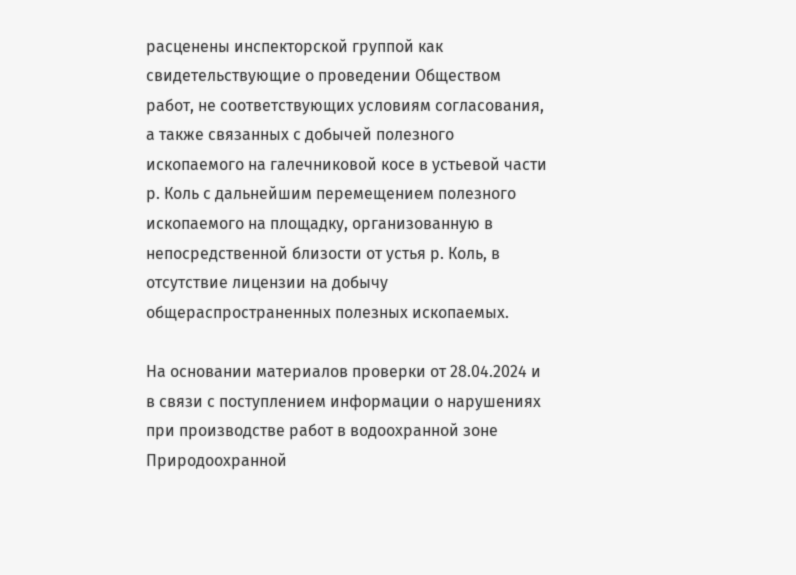расценены инспекторской группой как свидетельствующие о проведении Обществом работ, не соответствующих условиям согласования, а также связанных с добычей полезного ископаемого на галечниковой косе в устьевой части р. Коль с дальнейшим перемещением полезного ископаемого на площадку, организованную в непосредственной близости от устья р. Коль, в отсутствие лицензии на добычу общераспространенных полезных ископаемых.

На основании материалов проверки от 28.04.2024 и в связи с поступлением информации о нарушениях при производстве работ в водоохранной зоне Природоохранной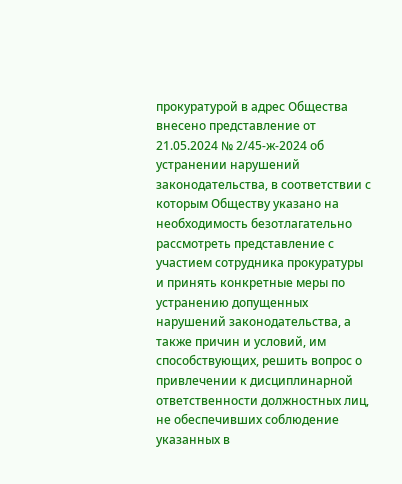прокуратурой в адрес Общества внесено представление от 21.05.2024 № 2/45-ж-2024 об устранении нарушений законодательства, в соответствии с которым Обществу указано на необходимость безотлагательно рассмотреть представление с участием сотрудника прокуратуры и принять конкретные меры по устранению допущенных нарушений законодательства, а также причин и условий, им способствующих, решить вопрос о привлечении к дисциплинарной ответственности должностных лиц, не обеспечивших соблюдение указанных в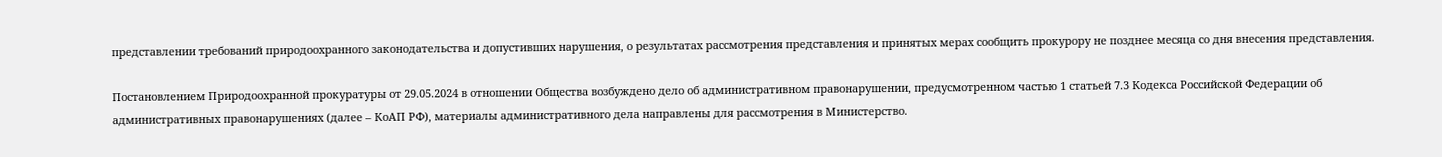представлении требований природоохранного законодательства и допустивших нарушения, о результатах рассмотрения представления и принятых мерах сообщить прокурору не позднее месяца со дня внесения представления.

Постановлением Природоохранной прокуратуры от 29.05.2024 в отношении Общества возбуждено дело об административном правонарушении, предусмотренном частью 1 статьей 7.3 Кодекса Российской Федерации об административных правонарушениях (далее – КоАП РФ), материалы административного дела направлены для рассмотрения в Министерство.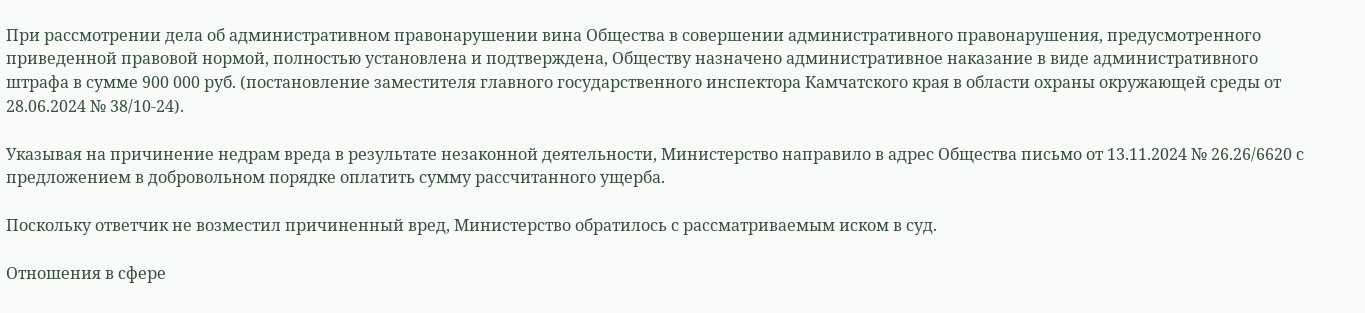При рассмотрении дела об административном правонарушении вина Общества в совершении административного правонарушения, предусмотренного приведенной правовой нормой, полностью установлена и подтверждена, Обществу назначено административное наказание в виде административного штрафа в сумме 900 000 руб. (постановление заместителя главного государственного инспектора Камчатского края в области охраны окружающей среды от 28.06.2024 № 38/10-24).

Указывая на причинение недрам вреда в результате незаконной деятельности, Министерство направило в адрес Общества письмо от 13.11.2024 № 26.26/6620 с предложением в добровольном порядке оплатить сумму рассчитанного ущерба.

Поскольку ответчик не возместил причиненный вред, Министерство обратилось с рассматриваемым иском в суд.

Отношения в сфере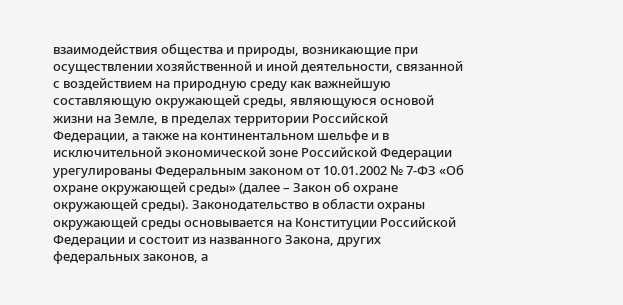взаимодействия общества и природы, возникающие при осуществлении хозяйственной и иной деятельности, связанной с воздействием на природную среду как важнейшую составляющую окружающей среды, являющуюся основой жизни на Земле, в пределах территории Российской Федерации, а также на континентальном шельфе и в исключительной экономической зоне Российской Федерации урегулированы Федеральным законом от 10.01.2002 № 7-ФЗ «Об охране окружающей среды» (далее – Закон об охране окружающей среды). Законодательство в области охраны окружающей среды основывается на Конституции Российской Федерации и состоит из названного Закона, других федеральных законов, а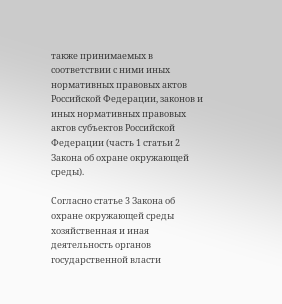также принимаемых в соответствии с ними иных нормативных правовых актов Российской Федерации, законов и иных нормативных правовых актов субъектов Российской Федерации (часть 1 статьи 2 Закона об охране окружающей среды).

Согласно статье 3 Закона об охране окружающей среды хозяйственная и иная деятельность органов государственной власти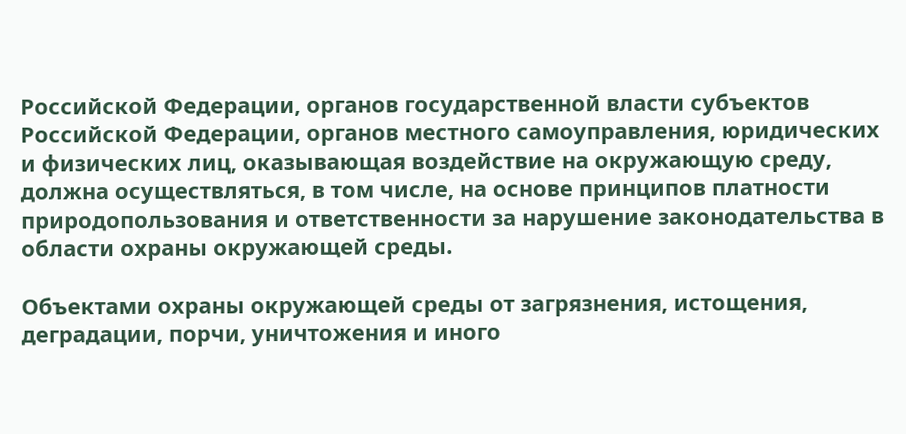Российской Федерации, органов государственной власти субъектов Российской Федерации, органов местного самоуправления, юридических и физических лиц, оказывающая воздействие на окружающую среду, должна осуществляться, в том числе, на основе принципов платности природопользования и ответственности за нарушение законодательства в области охраны окружающей среды.

Объектами охраны окружающей среды от загрязнения, истощения, деградации, порчи, уничтожения и иного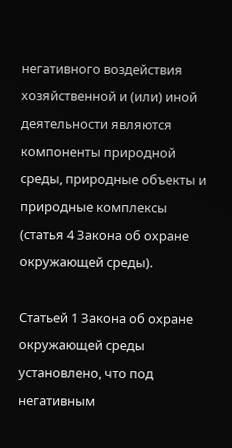негативного воздействия хозяйственной и (или) иной деятельности являются компоненты природной среды, природные объекты и природные комплексы (статья 4 Закона об охране окружающей среды).

Статьей 1 Закона об охране окружающей среды установлено, что под негативным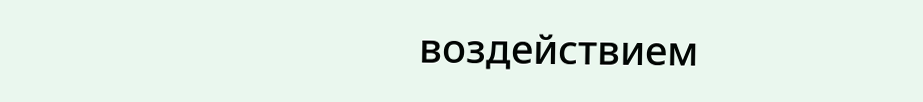воздействием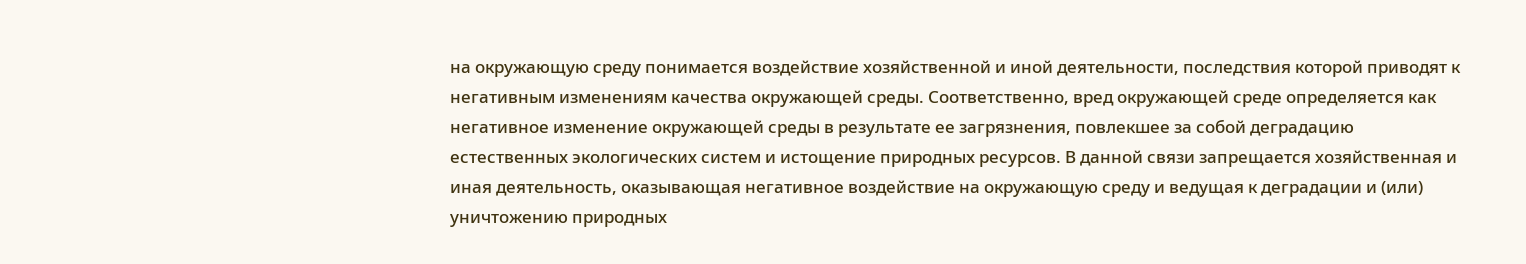на окружающую среду понимается воздействие хозяйственной и иной деятельности, последствия которой приводят к негативным изменениям качества окружающей среды. Соответственно, вред окружающей среде определяется как негативное изменение окружающей среды в результате ее загрязнения, повлекшее за собой деградацию естественных экологических систем и истощение природных ресурсов. В данной связи запрещается хозяйственная и иная деятельность, оказывающая негативное воздействие на окружающую среду и ведущая к деградации и (или) уничтожению природных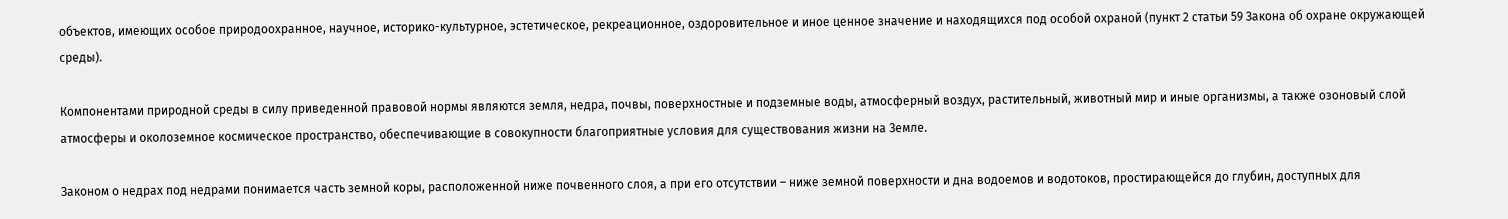объектов, имеющих особое природоохранное, научное, историко-культурное, эстетическое, рекреационное, оздоровительное и иное ценное значение и находящихся под особой охраной (пункт 2 статьи 59 Закона об охране окружающей среды).

Компонентами природной среды в силу приведенной правовой нормы являются земля, недра, почвы, поверхностные и подземные воды, атмосферный воздух, растительный, животный мир и иные организмы, а также озоновый слой атмосферы и околоземное космическое пространство, обеспечивающие в совокупности благоприятные условия для существования жизни на Земле.

Законом о недрах под недрами понимается часть земной коры, расположенной ниже почвенного слоя, а при его отсутствии – ниже земной поверхности и дна водоемов и водотоков, простирающейся до глубин, доступных для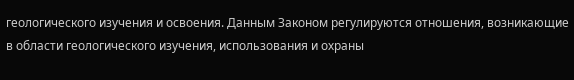геологического изучения и освоения. Данным Законом регулируются отношения, возникающие в области геологического изучения, использования и охраны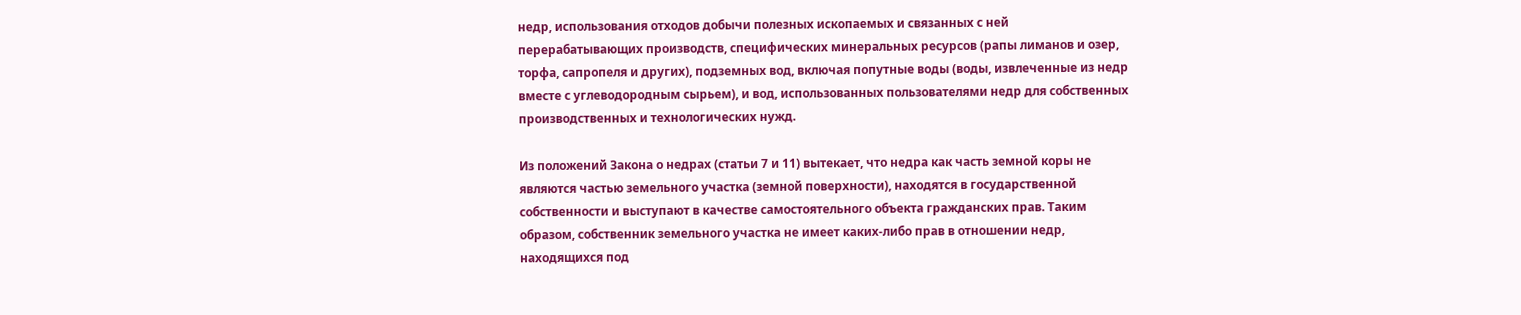недр, использования отходов добычи полезных ископаемых и связанных с ней перерабатывающих производств, специфических минеральных ресурсов (рапы лиманов и озер, торфа, сапропеля и других), подземных вод, включая попутные воды (воды, извлеченные из недр вместе с углеводородным сырьем), и вод, использованных пользователями недр для собственных производственных и технологических нужд.

Из положений Закона о недрах (статьи 7 и 11) вытекает, что недра как часть земной коры не являются частью земельного участка (земной поверхности), находятся в государственной собственности и выступают в качестве самостоятельного объекта гражданских прав. Таким образом, собственник земельного участка не имеет каких-либо прав в отношении недр, находящихся под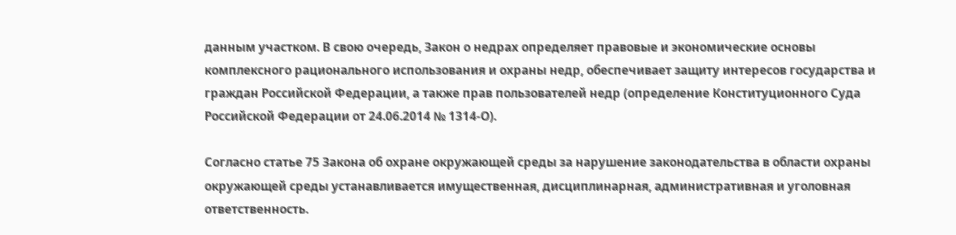данным участком. В свою очередь, Закон о недрах определяет правовые и экономические основы комплексного рационального использования и охраны недр, обеспечивает защиту интересов государства и граждан Российской Федерации, а также прав пользователей недр (определение Конституционного Суда Российской Федерации от 24.06.2014 № 1314-О).

Согласно статье 75 Закона об охране окружающей среды за нарушение законодательства в области охраны окружающей среды устанавливается имущественная, дисциплинарная, административная и уголовная ответственность.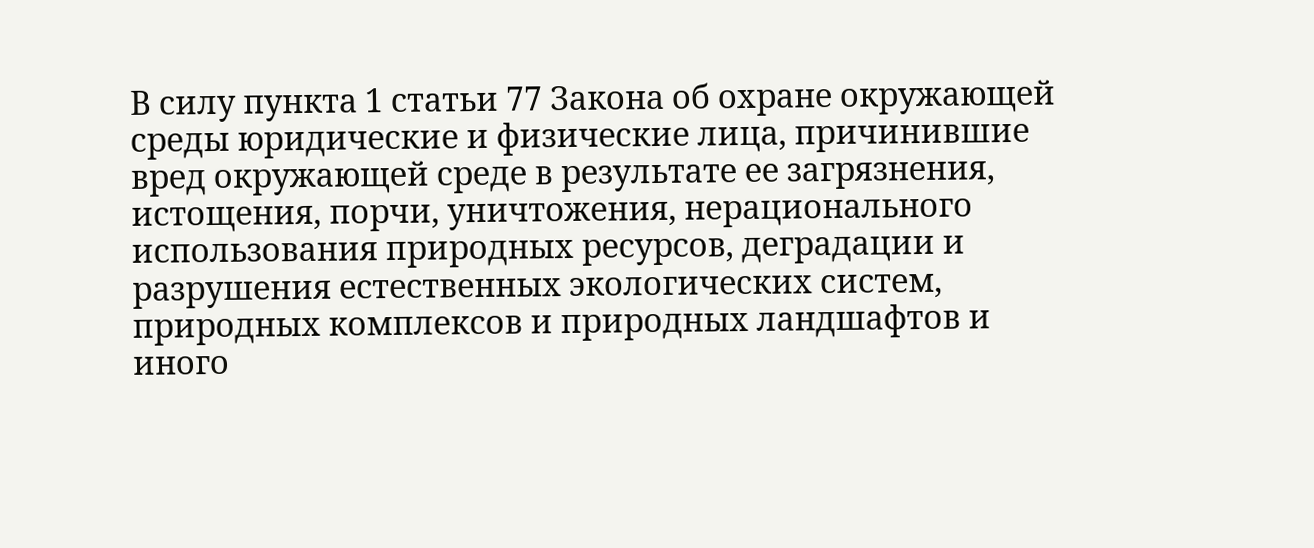В силу пункта 1 статьи 77 Закона об охране окружающей среды юридические и физические лица, причинившие вред окружающей среде в результате ее загрязнения, истощения, порчи, уничтожения, нерационального использования природных ресурсов, деградации и разрушения естественных экологических систем, природных комплексов и природных ландшафтов и иного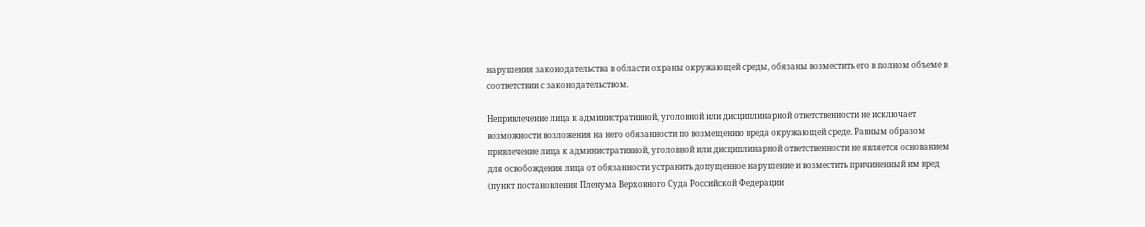нарушения законодательства в области охраны окружающей среды, обязаны возместить его в полном объеме в соответствии с законодательством.

Непривлечение лица к административной, уголовной или дисциплинарной ответственности не исключает возможности возложения на него обязанности по возмещению вреда окружающей среде. Равным образом привлечение лица к административной, уголовной или дисциплинарной ответственности не является основанием для освобождения лица от обязанности устранить допущенное нарушение и возместить причиненный им вред (пункт постановления Пленума Верховного Суда Российской Федерации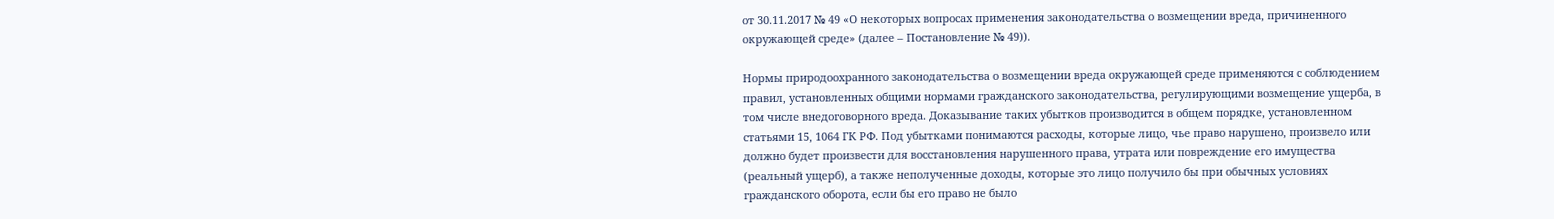от 30.11.2017 № 49 «О некоторых вопросах применения законодательства о возмещении вреда, причиненного окружающей среде» (далее – Постановление № 49)).

Нормы природоохранного законодательства о возмещении вреда окружающей среде применяются с соблюдением правил, установленных общими нормами гражданского законодательства, регулирующими возмещение ущерба, в том числе внедоговорного вреда. Доказывание таких убытков производится в общем порядке, установленном статьями 15, 1064 ГК РФ. Под убытками понимаются расходы, которые лицо, чье право нарушено, произвело или должно будет произвести для восстановления нарушенного права, утрата или повреждение его имущества (реальный ущерб), а также неполученные доходы, которые это лицо получило бы при обычных условиях гражданского оборота, если бы его право не было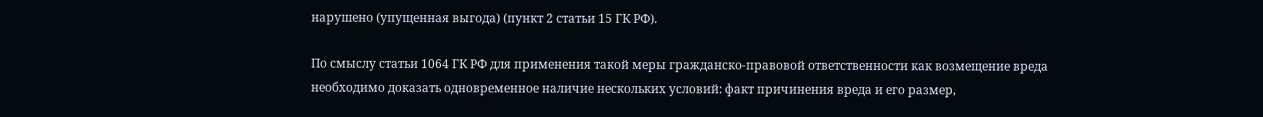нарушено (упущенная выгода) (пункт 2 статьи 15 ГК РФ).

По смыслу статьи 1064 ГК РФ для применения такой меры гражданско-правовой ответственности как возмещение вреда необходимо доказать одновременное наличие нескольких условий: факт причинения вреда и его размер,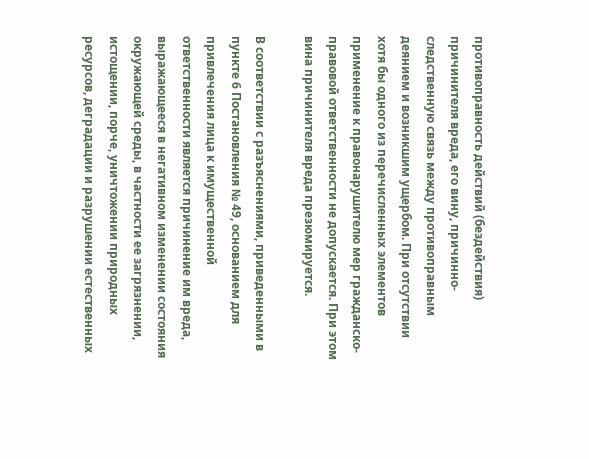противоправность действий (бездействия) причинителя вреда, его вину, причинно-следственную связь между противоправным деянием и возникшим ущербом. При отсутствии хотя бы одного из перечисленных элементов применение к правонарушителю мер гражданско-правовой ответственности не допускается. При этом вина причинителя вреда презюмируется.

В соответствии с разъяснениями, приведенными в пункте 6 Постановления № 49, основанием для привлечения лица к имущественной ответственности является причинение им вреда, выражающееся в негативном изменении состояния окружающей среды, в частности ее загрязнении, истощении, порче, уничтожении природных ресурсов, деградации и разрушении естественных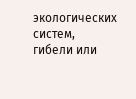экологических систем, гибели или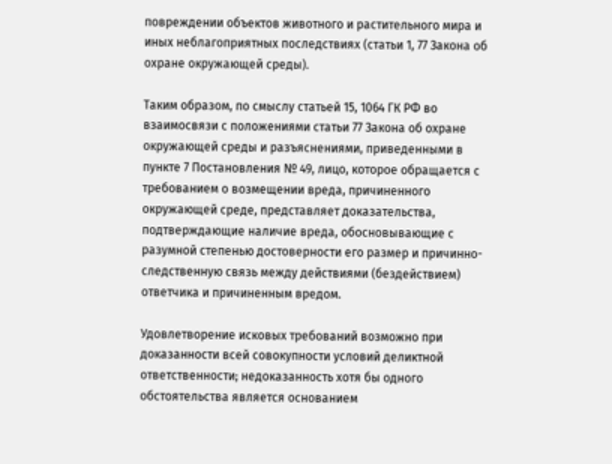повреждении объектов животного и растительного мира и иных неблагоприятных последствиях (статьи 1, 77 Закона об охране окружающей среды).

Таким образом, по смыслу статьей 15, 1064 ГК РФ во взаимосвязи с положениями статьи 77 Закона об охране окружающей среды и разъяснениями, приведенными в пункте 7 Постановления № 49, лицо, которое обращается с требованием о возмещении вреда, причиненного окружающей среде, представляет доказательства, подтверждающие наличие вреда, обосновывающие с разумной степенью достоверности его размер и причинно-следственную связь между действиями (бездействием) ответчика и причиненным вредом.

Удовлетворение исковых требований возможно при доказанности всей совокупности условий деликтной ответственности; недоказанность хотя бы одного обстоятельства является основанием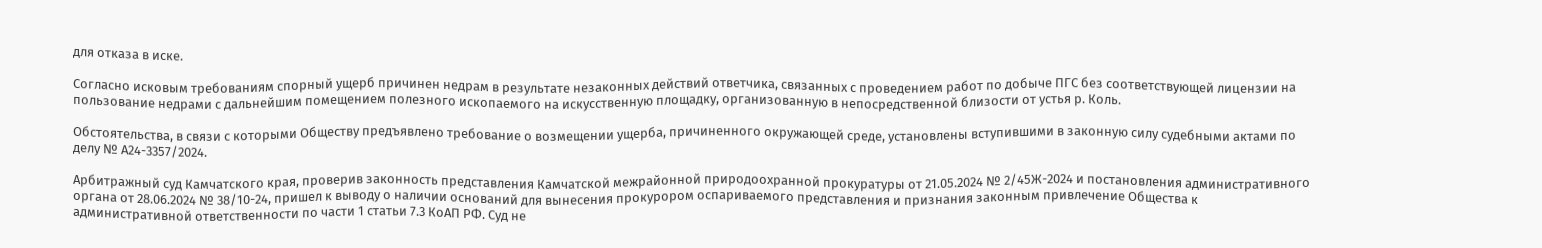для отказа в иске.

Согласно исковым требованиям спорный ущерб причинен недрам в результате незаконных действий ответчика, связанных с проведением работ по добыче ПГС без соответствующей лицензии на пользование недрами с дальнейшим помещением полезного ископаемого на искусственную площадку, организованную в непосредственной близости от устья р. Коль.

Обстоятельства, в связи с которыми Обществу предъявлено требование о возмещении ущерба, причиненного окружающей среде, установлены вступившими в законную силу судебными актами по делу № А24-3357/2024.

Арбитражный суд Камчатского края, проверив законность представления Камчатской межрайонной природоохранной прокуратуры от 21.05.2024 № 2/45Ж-2024 и постановления административного органа от 28.06.2024 № 38/10-24, пришел к выводу о наличии оснований для вынесения прокурором оспариваемого представления и признания законным привлечение Общества к административной ответственности по части 1 статьи 7.3 КоАП РФ. Суд не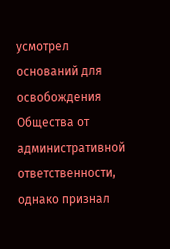усмотрел оснований для освобождения Общества от административной ответственности, однако признал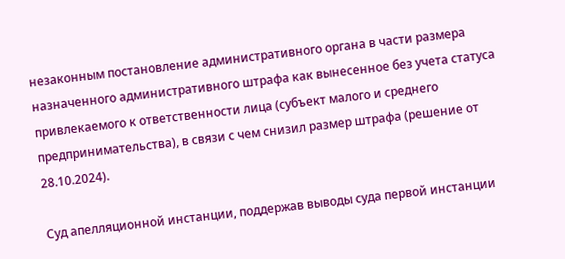незаконным постановление административного органа в части размера назначенного административного штрафа как вынесенное без учета статуса привлекаемого к ответственности лица (субъект малого и среднего предпринимательства), в связи с чем снизил размер штрафа (решение от 28.10.2024).

Суд апелляционной инстанции, поддержав выводы суда первой инстанции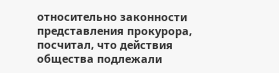относительно законности представления прокурора, посчитал, что действия общества подлежали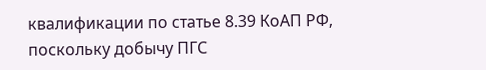квалификации по статье 8.39 КоАП РФ, поскольку добычу ПГС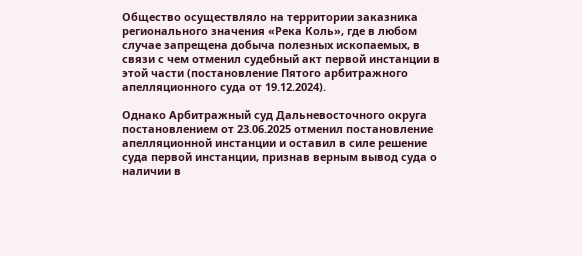Общество осуществляло на территории заказника регионального значения «Река Коль», где в любом случае запрещена добыча полезных ископаемых, в связи с чем отменил судебный акт первой инстанции в этой части (постановление Пятого арбитражного апелляционного суда от 19.12.2024).

Однако Арбитражный суд Дальневосточного округа постановлением от 23.06.2025 отменил постановление апелляционной инстанции и оставил в силе решение суда первой инстанции, признав верным вывод суда о наличии в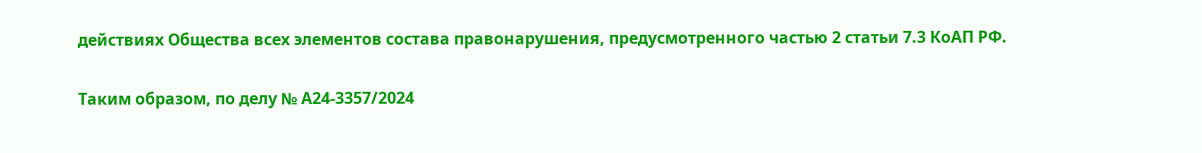действиях Общества всех элементов состава правонарушения, предусмотренного частью 2 статьи 7.3 КоАП РФ.

Таким образом, по делу № А24-3357/2024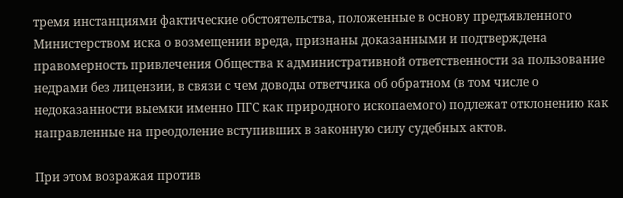тремя инстанциями фактические обстоятельства, положенные в основу предъявленного Министерством иска о возмещении вреда, признаны доказанными и подтверждена правомерность привлечения Общества к административной ответственности за пользование недрами без лицензии, в связи с чем доводы ответчика об обратном (в том числе о недоказанности выемки именно ПГС как природного ископаемого) подлежат отклонению как направленные на преодоление вступивших в законную силу судебных актов.

При этом возражая против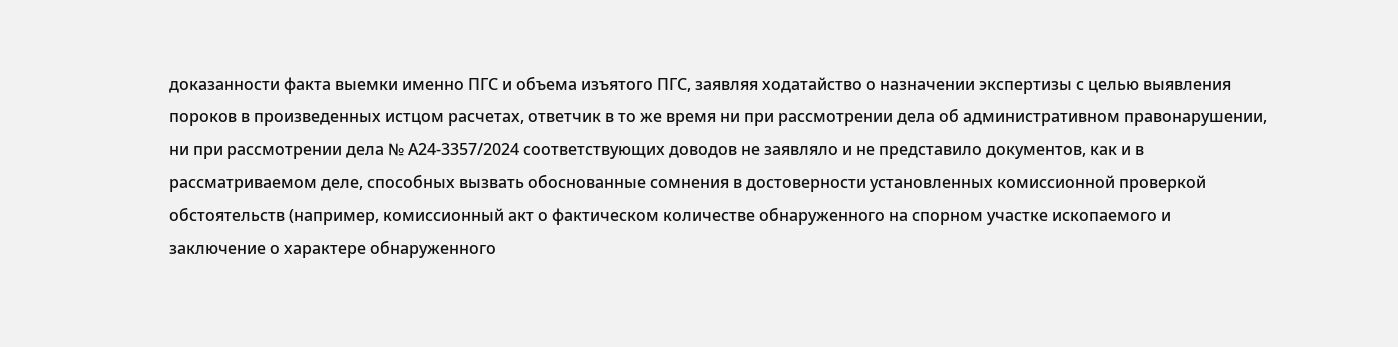доказанности факта выемки именно ПГС и объема изъятого ПГС, заявляя ходатайство о назначении экспертизы с целью выявления пороков в произведенных истцом расчетах, ответчик в то же время ни при рассмотрении дела об административном правонарушении, ни при рассмотрении дела № А24-3357/2024 соответствующих доводов не заявляло и не представило документов, как и в рассматриваемом деле, способных вызвать обоснованные сомнения в достоверности установленных комиссионной проверкой обстоятельств (например, комиссионный акт о фактическом количестве обнаруженного на спорном участке ископаемого и заключение о характере обнаруженного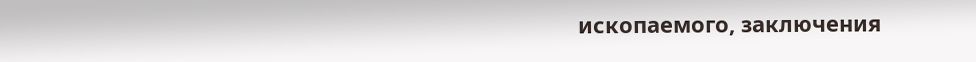ископаемого, заключения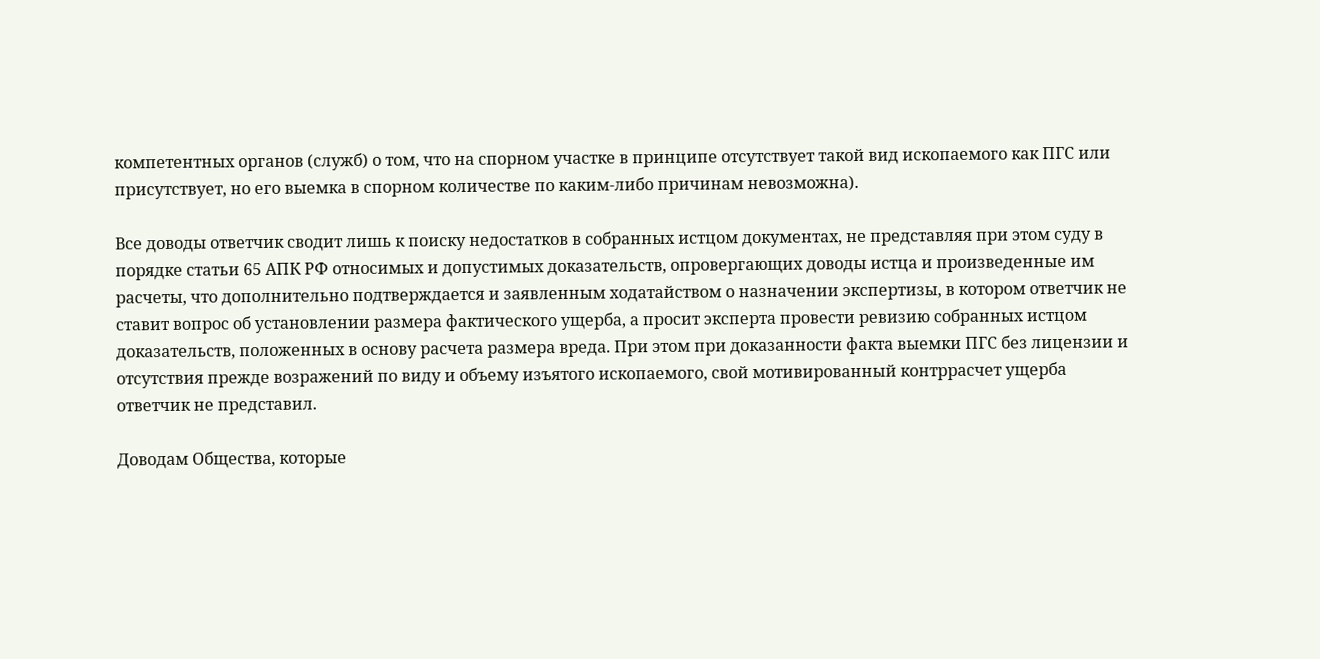компетентных органов (служб) о том, что на спорном участке в принципе отсутствует такой вид ископаемого как ПГС или присутствует, но его выемка в спорном количестве по каким-либо причинам невозможна).

Все доводы ответчик сводит лишь к поиску недостатков в собранных истцом документах, не представляя при этом суду в порядке статьи 65 АПК РФ относимых и допустимых доказательств, опровергающих доводы истца и произведенные им расчеты, что дополнительно подтверждается и заявленным ходатайством о назначении экспертизы, в котором ответчик не ставит вопрос об установлении размера фактического ущерба, а просит эксперта провести ревизию собранных истцом доказательств, положенных в основу расчета размера вреда. При этом при доказанности факта выемки ПГС без лицензии и отсутствия прежде возражений по виду и объему изъятого ископаемого, свой мотивированный контррасчет ущерба ответчик не представил.

Доводам Общества, которые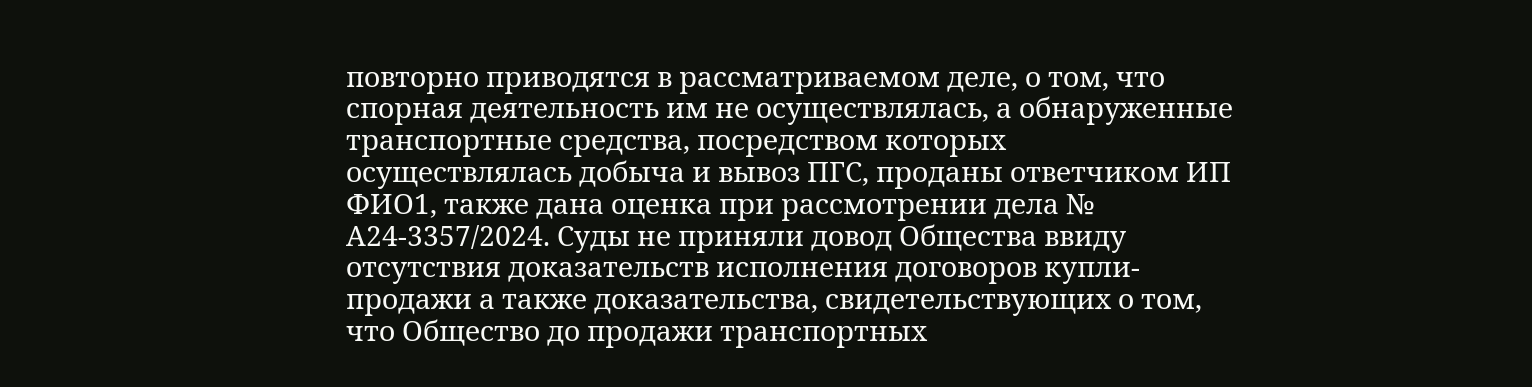повторно приводятся в рассматриваемом деле, о том, что спорная деятельность им не осуществлялась, а обнаруженные транспортные средства, посредством которых осуществлялась добыча и вывоз ПГС, проданы ответчиком ИП ФИО1, также дана оценка при рассмотрении дела № А24-3357/2024. Суды не приняли довод Общества ввиду отсутствия доказательств исполнения договоров купли-продажи а также доказательства, свидетельствующих о том, что Общество до продажи транспортных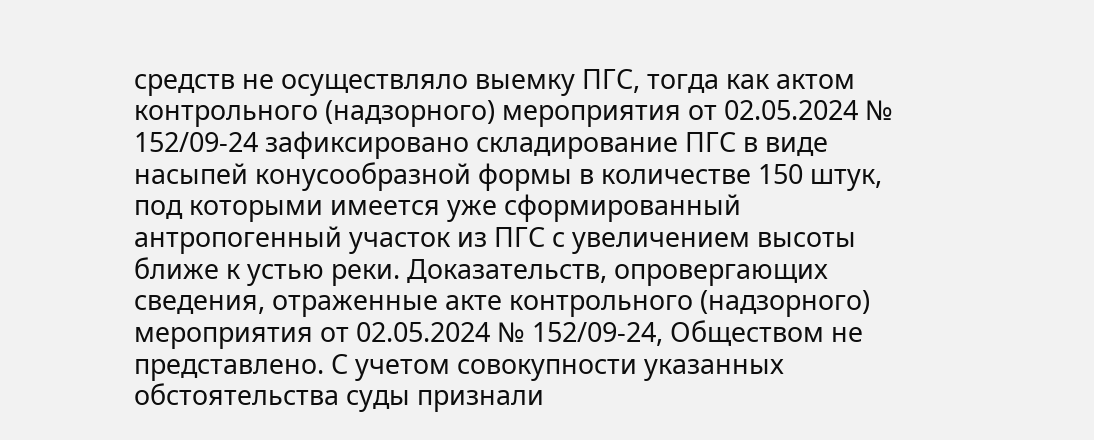средств не осуществляло выемку ПГС, тогда как актом контрольного (надзорного) мероприятия от 02.05.2024 № 152/09-24 зафиксировано складирование ПГС в виде насыпей конусообразной формы в количестве 150 штук, под которыми имеется уже сформированный антропогенный участок из ПГС с увеличением высоты ближе к устью реки. Доказательств, опровергающих сведения, отраженные акте контрольного (надзорного) мероприятия от 02.05.2024 № 152/09-24, Обществом не представлено. С учетом совокупности указанных обстоятельства суды признали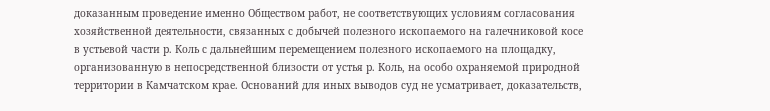доказанным проведение именно Обществом работ, не соответствующих условиям согласования хозяйственной деятельности, связанных с добычей полезного ископаемого на галечниковой косе в устьевой части р. Коль с дальнейшим перемещением полезного ископаемого на площадку, организованную в непосредственной близости от устья р. Коль, на особо охраняемой природной территории в Камчатском крае. Оснований для иных выводов суд не усматривает, доказательств,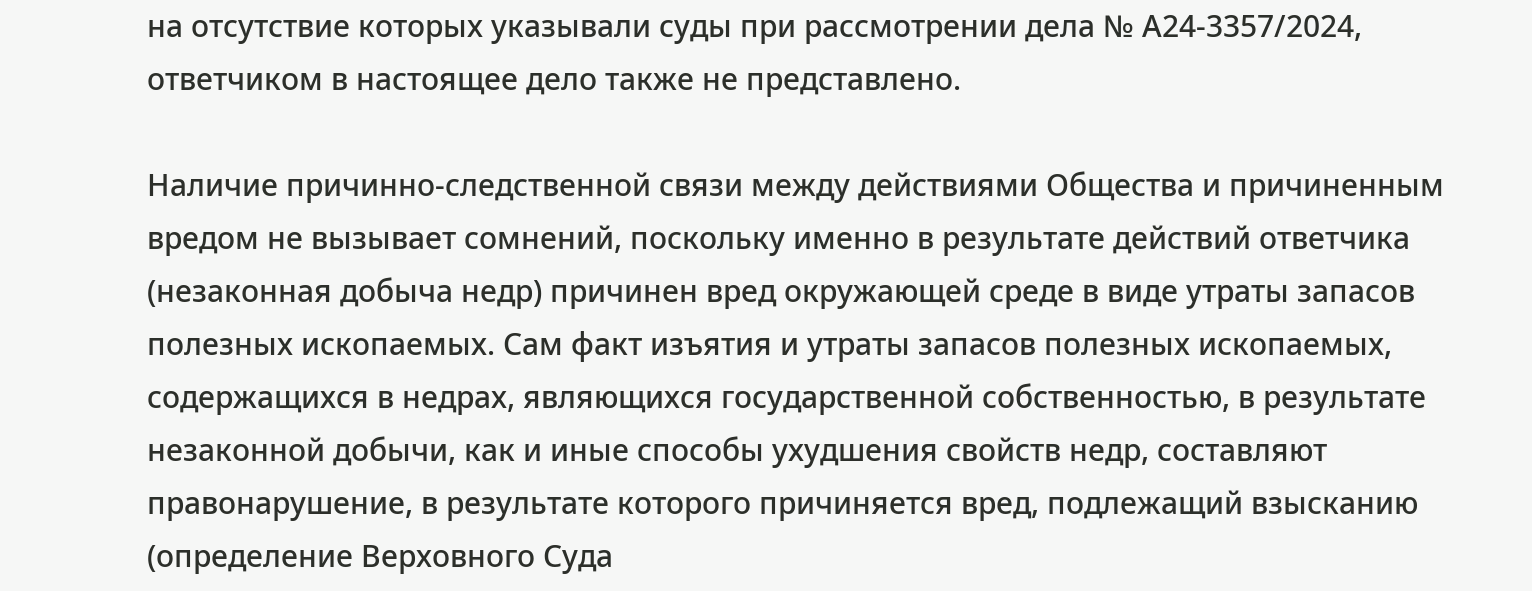на отсутствие которых указывали суды при рассмотрении дела № А24-3357/2024, ответчиком в настоящее дело также не представлено.

Наличие причинно-следственной связи между действиями Общества и причиненным вредом не вызывает сомнений, поскольку именно в результате действий ответчика (незаконная добыча недр) причинен вред окружающей среде в виде утраты запасов полезных ископаемых. Сам факт изъятия и утраты запасов полезных ископаемых, содержащихся в недрах, являющихся государственной собственностью, в результате незаконной добычи, как и иные способы ухудшения свойств недр, составляют правонарушение, в результате которого причиняется вред, подлежащий взысканию (определение Верховного Суда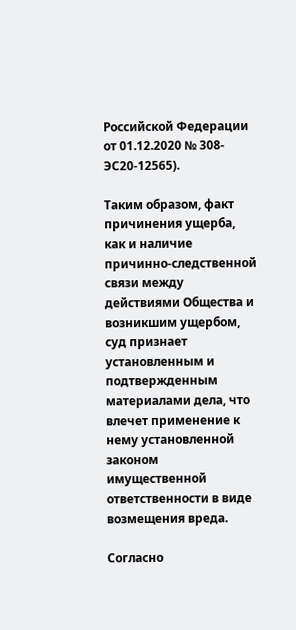Российской Федерации от 01.12.2020 № 308-ЭС20-12565).

Таким образом, факт причинения ущерба, как и наличие причинно-следственной связи между действиями Общества и возникшим ущербом, суд признает установленным и подтвержденным материалами дела, что влечет применение к нему установленной законом имущественной ответственности в виде возмещения вреда.

Согласно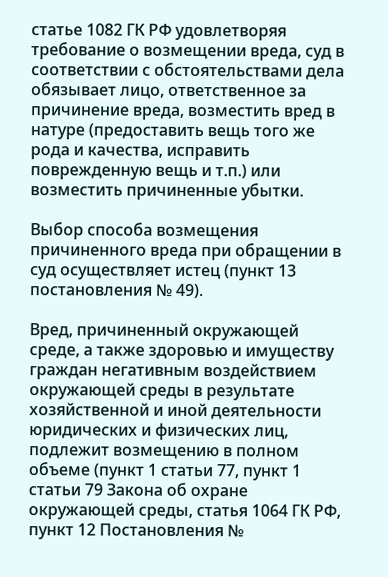статье 1082 ГК РФ удовлетворяя требование о возмещении вреда, суд в соответствии с обстоятельствами дела обязывает лицо, ответственное за причинение вреда, возместить вред в натуре (предоставить вещь того же рода и качества, исправить поврежденную вещь и т.п.) или возместить причиненные убытки.

Выбор способа возмещения причиненного вреда при обращении в суд осуществляет истец (пункт 13 постановления № 49).

Вред, причиненный окружающей среде, а также здоровью и имуществу граждан негативным воздействием окружающей среды в результате хозяйственной и иной деятельности юридических и физических лиц, подлежит возмещению в полном объеме (пункт 1 статьи 77, пункт 1 статьи 79 Закона об охране окружающей среды, статья 1064 ГК РФ, пункт 12 Постановления №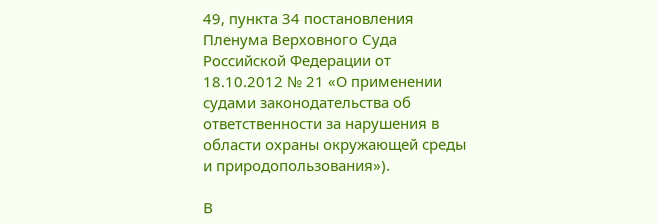49, пункта 34 постановления Пленума Верховного Суда Российской Федерации от 18.10.2012 № 21 «О применении судами законодательства об ответственности за нарушения в области охраны окружающей среды и природопользования»).

В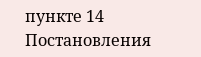пункте 14 Постановления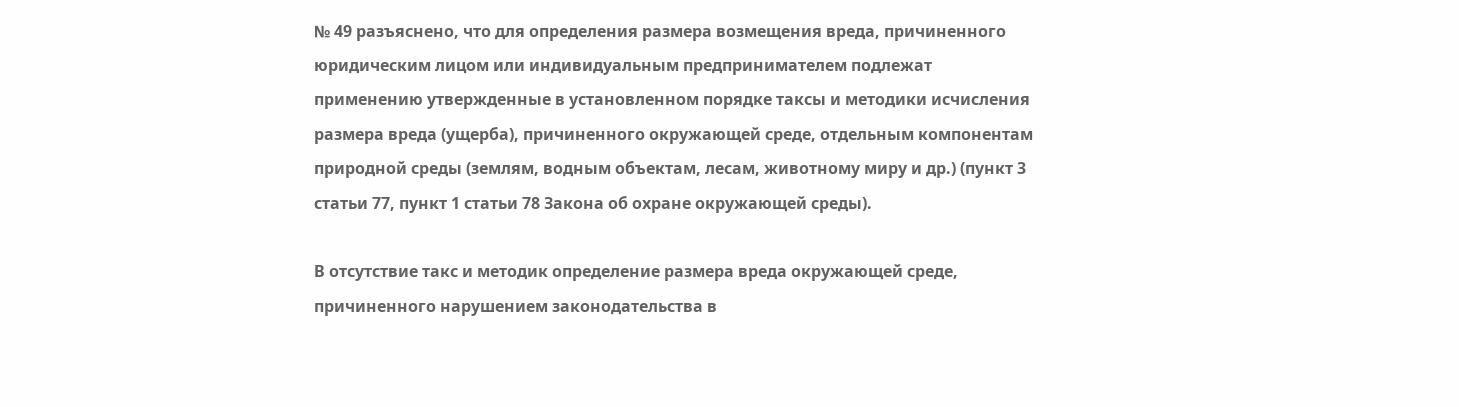№ 49 разъяснено, что для определения размера возмещения вреда, причиненного юридическим лицом или индивидуальным предпринимателем подлежат применению утвержденные в установленном порядке таксы и методики исчисления размера вреда (ущерба), причиненного окружающей среде, отдельным компонентам природной среды (землям, водным объектам, лесам, животному миру и др.) (пункт 3 статьи 77, пункт 1 статьи 78 Закона об охране окружающей среды).

В отсутствие такс и методик определение размера вреда окружающей среде, причиненного нарушением законодательства в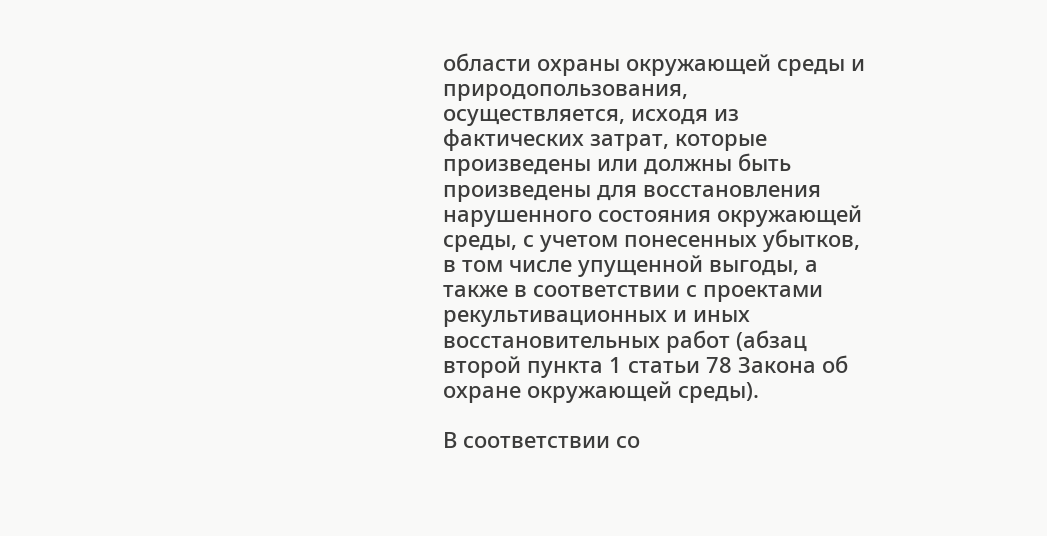области охраны окружающей среды и природопользования, осуществляется, исходя из фактических затрат, которые произведены или должны быть произведены для восстановления нарушенного состояния окружающей среды, с учетом понесенных убытков, в том числе упущенной выгоды, а также в соответствии с проектами рекультивационных и иных восстановительных работ (абзац второй пункта 1 статьи 78 Закона об охране окружающей среды).

В соответствии со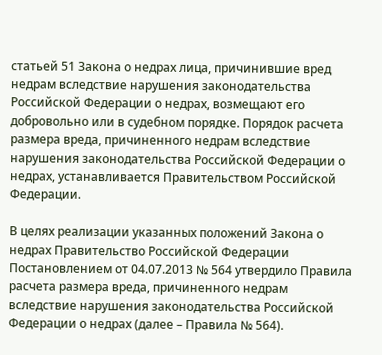статьей 51 Закона о недрах лица, причинившие вред недрам вследствие нарушения законодательства Российской Федерации о недрах, возмещают его добровольно или в судебном порядке. Порядок расчета размера вреда, причиненного недрам вследствие нарушения законодательства Российской Федерации о недрах, устанавливается Правительством Российской Федерации.

В целях реализации указанных положений Закона о недрах Правительство Российской Федерации Постановлением от 04.07.2013 № 564 утвердило Правила расчета размера вреда, причиненного недрам вследствие нарушения законодательства Российской Федерации о недрах (далее – Правила № 564).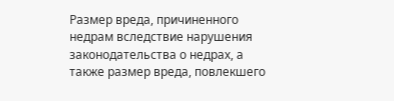Размер вреда, причиненного недрам вследствие нарушения законодательства о недрах, а также размер вреда, повлекшего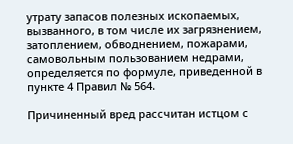утрату запасов полезных ископаемых, вызванного, в том числе их загрязнением, затоплением, обводнением, пожарами, самовольным пользованием недрами, определяется по формуле, приведенной в пункте 4 Правил № 564.

Причиненный вред рассчитан истцом с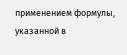применением формулы, указанной в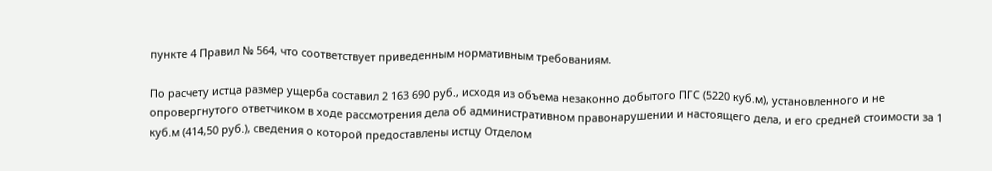пункте 4 Правил № 564, что соответствует приведенным нормативным требованиям.

По расчету истца размер ущерба составил 2 163 690 руб., исходя из объема незаконно добытого ПГС (5220 куб.м), установленного и не опровергнутого ответчиком в ходе рассмотрения дела об административном правонарушении и настоящего дела, и его средней стоимости за 1 куб.м (414,50 руб.), сведения о которой предоставлены истцу Отделом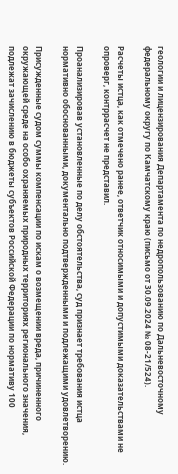геологии и лицензирования Департамента по недропользованию по Дальневосточному федеральному округу по Камчатскому краю (письмо от 30.09.2024 № 08-21/524).

Расчеты истца, как отмечено ранее, ответчик относимыми и допустимыми доказательствами не опроверг, контррасчет не представил.

Проанализировав установленные по делу обстоятельства, суд признает требования истца нормативно обоснованными, документально подтвержденными и подлежащими удовлетворению.

Присужденные судом суммы компенсации по искам о возмещении вреда, причиненного окружающей среде на особо охраняемых природных территориях регионального значения, подлежат зачислению в бюджеты субъектов Российской Федерации по нормативу 100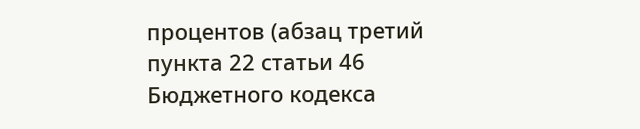процентов (абзац третий пункта 22 статьи 46 Бюджетного кодекса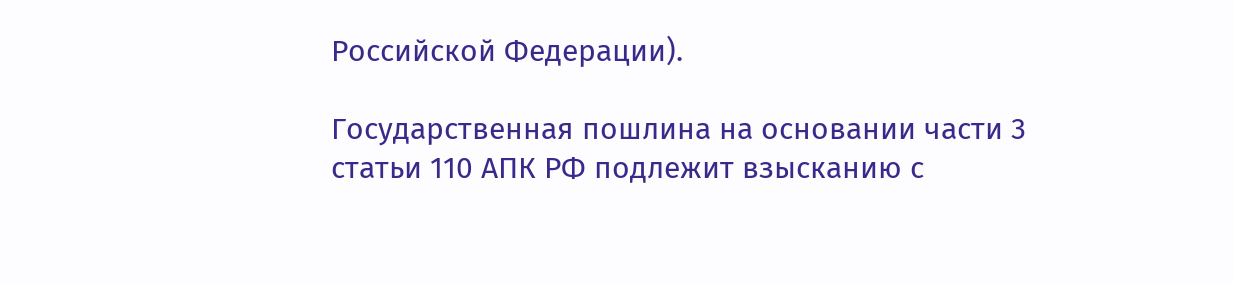Российской Федерации).

Государственная пошлина на основании части 3 статьи 110 АПК РФ подлежит взысканию с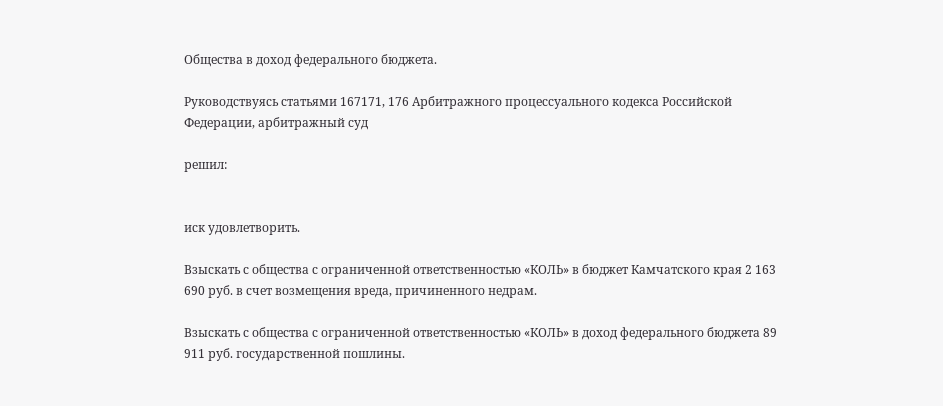Общества в доход федерального бюджета.

Руководствуясь статьями 167171, 176 Арбитражного процессуального кодекса Российской Федерации, арбитражный суд

решил:


иск удовлетворить.

Взыскать с общества с ограниченной ответственностью «КОЛЬ» в бюджет Камчатского края 2 163 690 руб. в счет возмещения вреда, причиненного недрам.

Взыскать с общества с ограниченной ответственностью «КОЛЬ» в доход федерального бюджета 89 911 руб. государственной пошлины.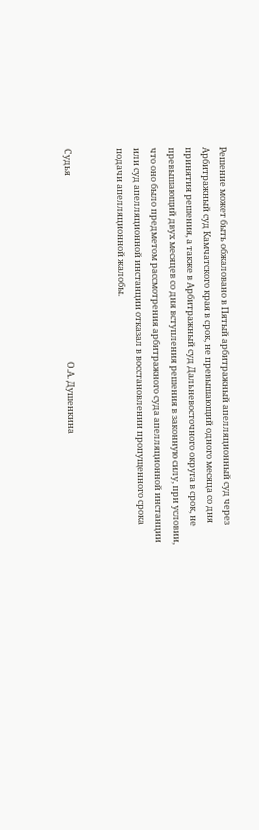Решение может быть обжаловано в Пятый арбитражный апелляционный суд через Арбитражный суд Камчатского края в срок, не превышающий одного месяца со дня принятия решения, а также в Арбитражный суд Дальневосточного округа в срок, не превышающий двух месяцев со дня вступления решения в законную силу, при условии, что оно было предметом рассмотрения арбитражного суда апелляционной инстанции или суд апелляционной инстанции отказал в восстановлении пропущенного срока подачи апелляционной жалобы.


Судья                                                                                             О.А. Душенкина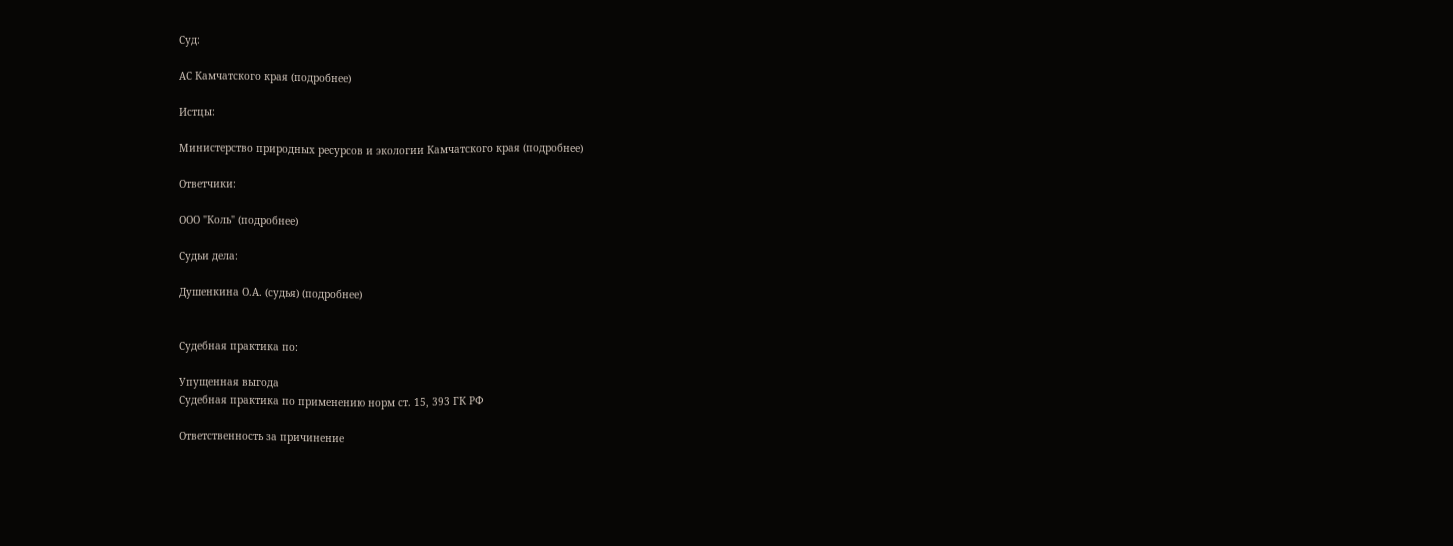Суд:

АС Камчатского края (подробнее)

Истцы:

Министерство природных ресурсов и экологии Камчатского края (подробнее)

Ответчики:

ООО "Коль" (подробнее)

Судьи дела:

Душенкина О.А. (судья) (подробнее)


Судебная практика по:

Упущенная выгода
Судебная практика по применению норм ст. 15, 393 ГК РФ

Ответственность за причинение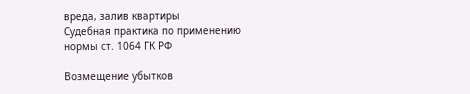вреда, залив квартиры
Судебная практика по применению нормы ст. 1064 ГК РФ

Возмещение убытков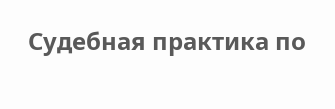Судебная практика по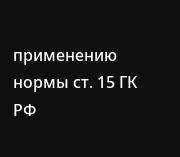применению нормы ст. 15 ГК РФ